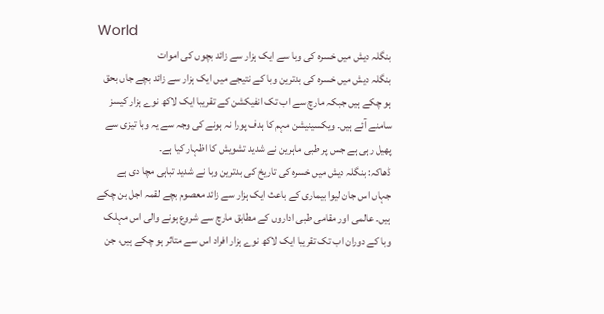World
بنگلہ دیش میں خسرہ کی وبا سے ایک ہزار سے زائد بچوں کی اموات
بنگلہ دیش میں خسرہ کی بدترین وبا کے نتیجے میں ایک ہزار سے زائد بچے جاں بحق ہو چکے ہیں جبکہ مارچ سے اب تک انفیکشن کے تقریبا ایک لاکھ نوے ہزار کیسز سامنے آئے ہیں۔ ویکسینیشن مہم کا ہدف پورا نہ ہونے کی وجہ سے یہ وبا تیزی سے پھیل رہی ہے جس پر طبی ماہرین نے شدید تشویش کا اظہار کیا ہے۔
ڈھاکہ: بنگلہ دیش میں خسرہ کی تاریخ کی بدترین وبا نے شدید تباہی مچا دی ہے جہاں اس جان لیوا بیماری کے باعث ایک ہزار سے زائد معصوم بچے لقمہ اجل بن چکے ہیں۔ عالمی اور مقامی طبی اداروں کے مطابق مارچ سے شروع ہونے والی اس مہلک وبا کے دوران اب تک تقریبا ایک لاکھ نوے ہزار افراد اس سے متاثر ہو چکے ہیں، جن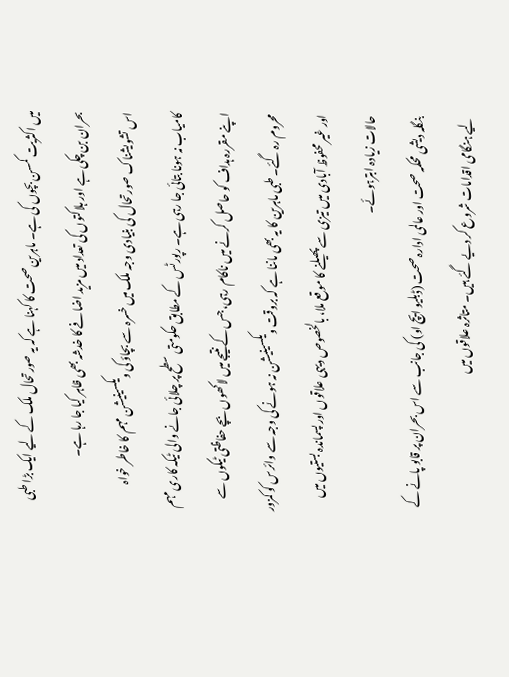میں اکثریت کمسن بچوں کی ہے۔ ماہرین صحت کا کہنا ہے کہ یہ صورتحال ملک کے لیے ایک بڑا طبی بحران بن چکی ہے اور ہلاکتوں کی تعداد میں مزید اضافے کا خدشہ بھی ظاہر کیا جا رہا ہے۔
اس تشویشناک صورتحال کی بنیادی وجہ ملک میں خسرہ سے بچاؤ کی ویکسینیشن مہم کا خاطر خواہ کامیاب نہ ہونا بتائی جا رہی ہے۔ رپورٹس کے مطابق حکومتی سطح پر چلائی جانے والی ٹیکہ کاری مہم اپنے مقررہ ہداف کو حاصل کرنے میں ناکام رہی، جس کے نتیجے میں لاکھوں بچے حفاظتی ٹیکوں سے محروم رہ گئے۔ طبی ماہرین کا یہ بھی ماننا ہے کہ بروقت ویکسینیشن نہ ہونے کی وجہ سے وائرس کو کمزور اور غیر محفوظ آبادی میں تیزی سے پھیلنے کا موقع ملا، بالخصوص دیہی علاقوں اور پسماندہ بستیوں میں حالات زیادہ ابترہوئے۔
بنگلہ دیشی محکمہ صحت اور عالمی ادارہ صحت (ڈبلیو ایچ او) کی جانب سے اس بحران پر قابو پانے کے لیے ہنگامی اقدامات شروع کر دیے گئے ہیں۔ متاثرہ علاقوں میں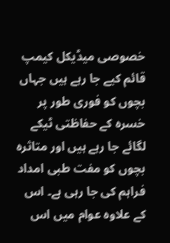خصوصی میڈیکل کیمپ قائم کیے جا رہے ہیں جہاں بچوں کو فوری طور پر خسرہ کے حفاظتی ٹیکے لگائے جا رہے ہیں اور متاثرہ بچوں کو مفت طبی امداد فراہم کی جا رہی ہے۔ اس کے علاوہ عوام میں اس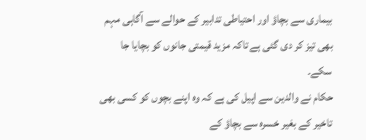بیماری سے بچاؤ اور احتیاطی تدابیر کے حوالے سے آگاہی مہم بھی تیز کر دی گئی ہے تاکہ مزید قیمتی جانوں کو بچایا جا سکے۔
حکام نے والدین سے اپیل کی ہے کہ وہ اپنے بچوں کو کسی بھی تاخیر کے بغیر خسرہ سے بچاؤ کے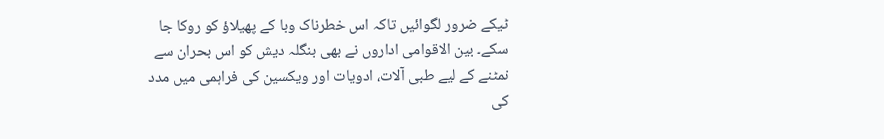ٹیکے ضرور لگوائیں تاکہ اس خطرناک وبا کے پھیلاؤ کو روکا جا سکے۔ بین الاقوامی اداروں نے بھی بنگلہ دیش کو اس بحران سے نمٹنے کے لیے طبی آلات، ادویات اور ویکسین کی فراہمی میں مدد کی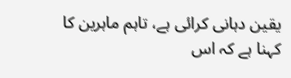یقین دہانی کرائی ہے، تاہم ماہرین کا کہنا ہے کہ اس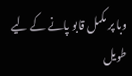وبا پر مکمل قابو پانے کے لیے طویل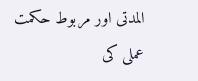المدتی اور مربوط حکمت عملی کی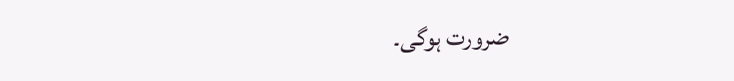ضرورت ہوگی۔